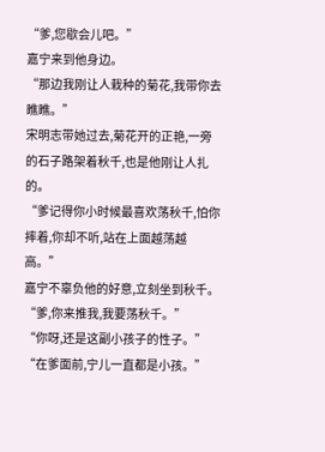“爹,您歇会儿吧。”
嘉宁来到他身边。
“那边我刚让人栽种的菊花,我带你去瞧瞧。”
宋明志带她过去,菊花开的正艳,一旁的石子路架着秋千,也是他刚让人扎的。
“爹记得你小时候最喜欢荡秋千,怕你摔着,你却不听,站在上面越荡越高。”
嘉宁不辜负他的好意,立刻坐到秋千。“爹,你来推我,我要荡秋千。”
“你呀,还是这副小孩子的性子。”
“在爹面前,宁儿一直都是小孩。”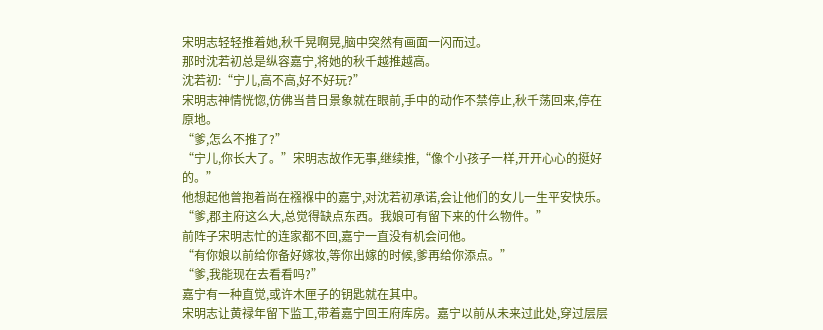宋明志轻轻推着她,秋千晃啊晃,脑中突然有画面一闪而过。
那时沈若初总是纵容嘉宁,将她的秋千越推越高。
沈若初:“宁儿,高不高,好不好玩?”
宋明志神情恍惚,仿佛当昔日景象就在眼前,手中的动作不禁停止,秋千荡回来,停在原地。
“爹,怎么不推了?”
“宁儿,你长大了。”宋明志故作无事,继续推,“像个小孩子一样,开开心心的挺好的。”
他想起他曾抱着尚在襁褓中的嘉宁,对沈若初承诺,会让他们的女儿一生平安快乐。
“爹,郡主府这么大,总觉得缺点东西。我娘可有留下来的什么物件。”
前阵子宋明志忙的连家都不回,嘉宁一直没有机会问他。
“有你娘以前给你备好嫁妆,等你出嫁的时候,爹再给你添点。”
“爹,我能现在去看看吗?”
嘉宁有一种直觉,或许木匣子的钥匙就在其中。
宋明志让黄禄年留下监工,带着嘉宁回王府库房。嘉宁以前从未来过此处,穿过层层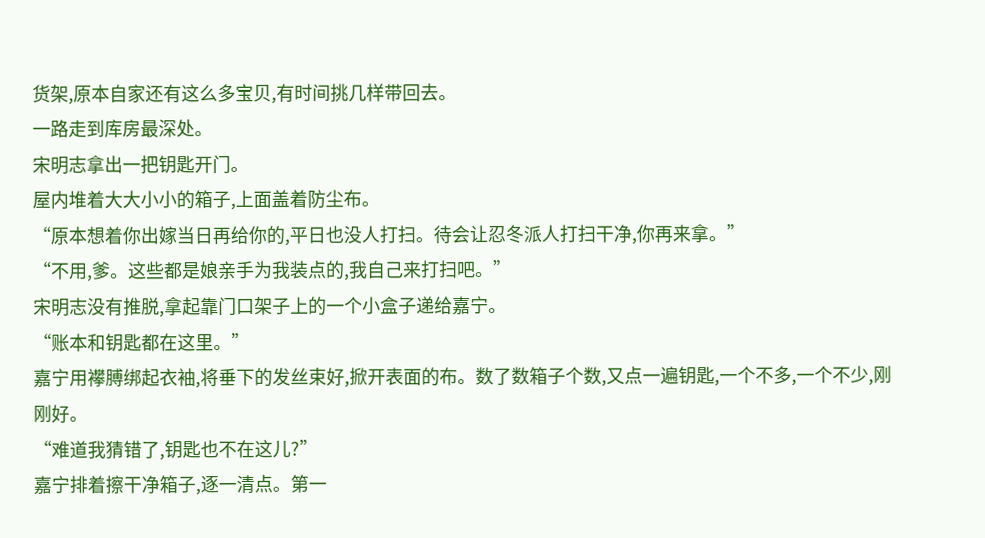货架,原本自家还有这么多宝贝,有时间挑几样带回去。
一路走到库房最深处。
宋明志拿出一把钥匙开门。
屋内堆着大大小小的箱子,上面盖着防尘布。
“原本想着你出嫁当日再给你的,平日也没人打扫。待会让忍冬派人打扫干净,你再来拿。”
“不用,爹。这些都是娘亲手为我装点的,我自己来打扫吧。”
宋明志没有推脱,拿起靠门口架子上的一个小盒子递给嘉宁。
“账本和钥匙都在这里。”
嘉宁用襻膊绑起衣袖,将垂下的发丝束好,掀开表面的布。数了数箱子个数,又点一遍钥匙,一个不多,一个不少,刚刚好。
“难道我猜错了,钥匙也不在这儿?”
嘉宁排着擦干净箱子,逐一清点。第一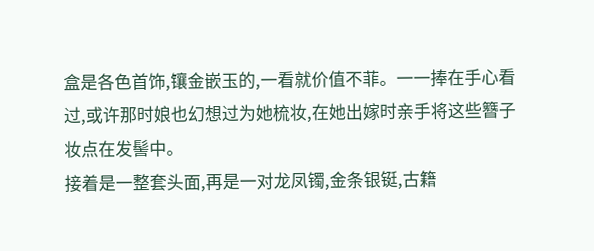盒是各色首饰,镶金嵌玉的,一看就价值不菲。一一捧在手心看过,或许那时娘也幻想过为她梳妆,在她出嫁时亲手将这些簪子妆点在发髻中。
接着是一整套头面,再是一对龙凤镯,金条银铤,古籍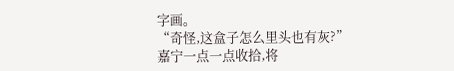字画。
“奇怪,这盒子怎么里头也有灰?”
嘉宁一点一点收拾,将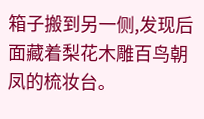箱子搬到另一侧,发现后面藏着梨花木雕百鸟朝凤的梳妆台。